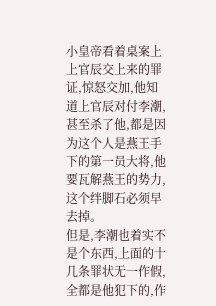小皇帝看着桌案上上官辰交上来的罪证,惊怒交加,他知道上官辰对付李潮,甚至杀了他,都是因为这个人是燕王手下的第一员大将,他要瓦解燕王的势力,这个绊脚石必须早去掉。
但是,李潮也着实不是个东西,上面的十几条罪状无一作假,全都是他犯下的,作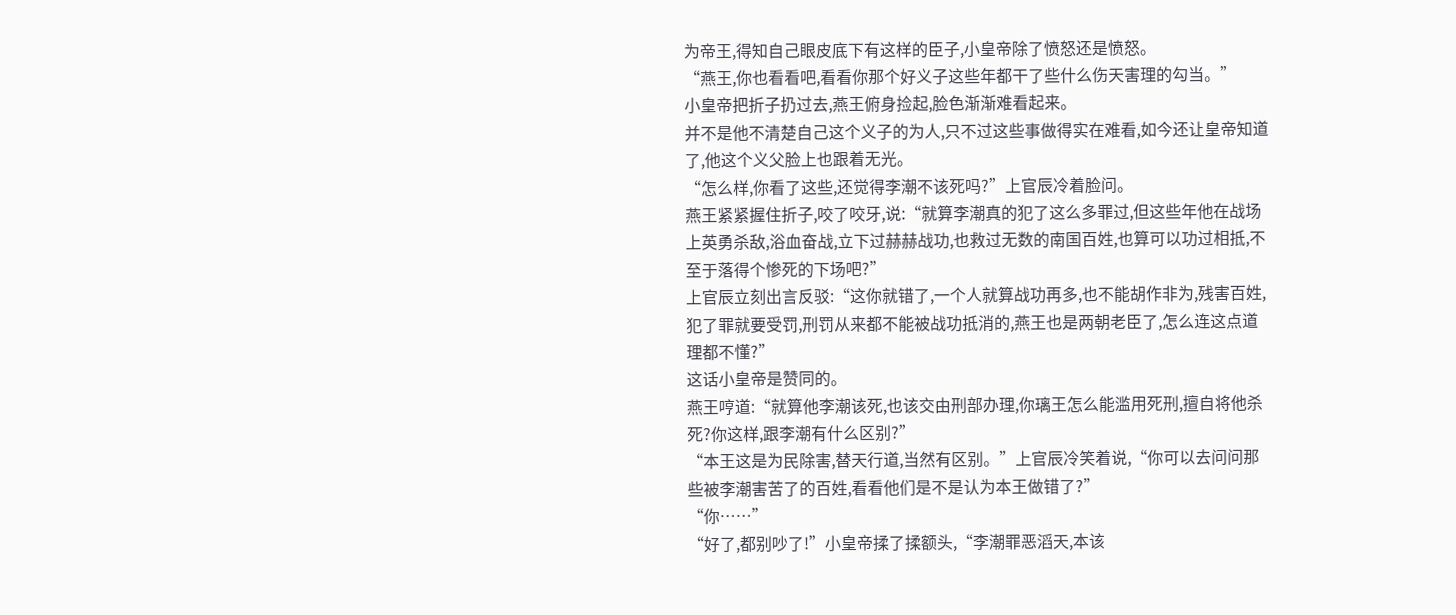为帝王,得知自己眼皮底下有这样的臣子,小皇帝除了愤怒还是愤怒。
“燕王,你也看看吧,看看你那个好义子这些年都干了些什么伤天害理的勾当。”
小皇帝把折子扔过去,燕王俯身捡起,脸色渐渐难看起来。
并不是他不清楚自己这个义子的为人,只不过这些事做得实在难看,如今还让皇帝知道了,他这个义父脸上也跟着无光。
“怎么样,你看了这些,还觉得李潮不该死吗?”上官辰冷着脸问。
燕王紧紧握住折子,咬了咬牙,说:“就算李潮真的犯了这么多罪过,但这些年他在战场上英勇杀敌,浴血奋战,立下过赫赫战功,也救过无数的南国百姓,也算可以功过相抵,不至于落得个惨死的下场吧?”
上官辰立刻出言反驳:“这你就错了,一个人就算战功再多,也不能胡作非为,残害百姓,犯了罪就要受罚,刑罚从来都不能被战功抵消的,燕王也是两朝老臣了,怎么连这点道理都不懂?”
这话小皇帝是赞同的。
燕王哼道:“就算他李潮该死,也该交由刑部办理,你璃王怎么能滥用死刑,擅自将他杀死?你这样,跟李潮有什么区别?”
“本王这是为民除害,替天行道,当然有区别。”上官辰冷笑着说,“你可以去问问那些被李潮害苦了的百姓,看看他们是不是认为本王做错了?”
“你……”
“好了,都别吵了!”小皇帝揉了揉额头,“李潮罪恶滔天,本该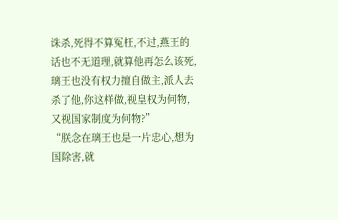诛杀,死得不算冤枉,不过,燕王的话也不无道理,就算他再怎么该死,璃王也没有权力擅自做主,派人去杀了他,你这样做,视皇权为何物,又视国家制度为何物?”
“朕念在璃王也是一片忠心,想为国除害,就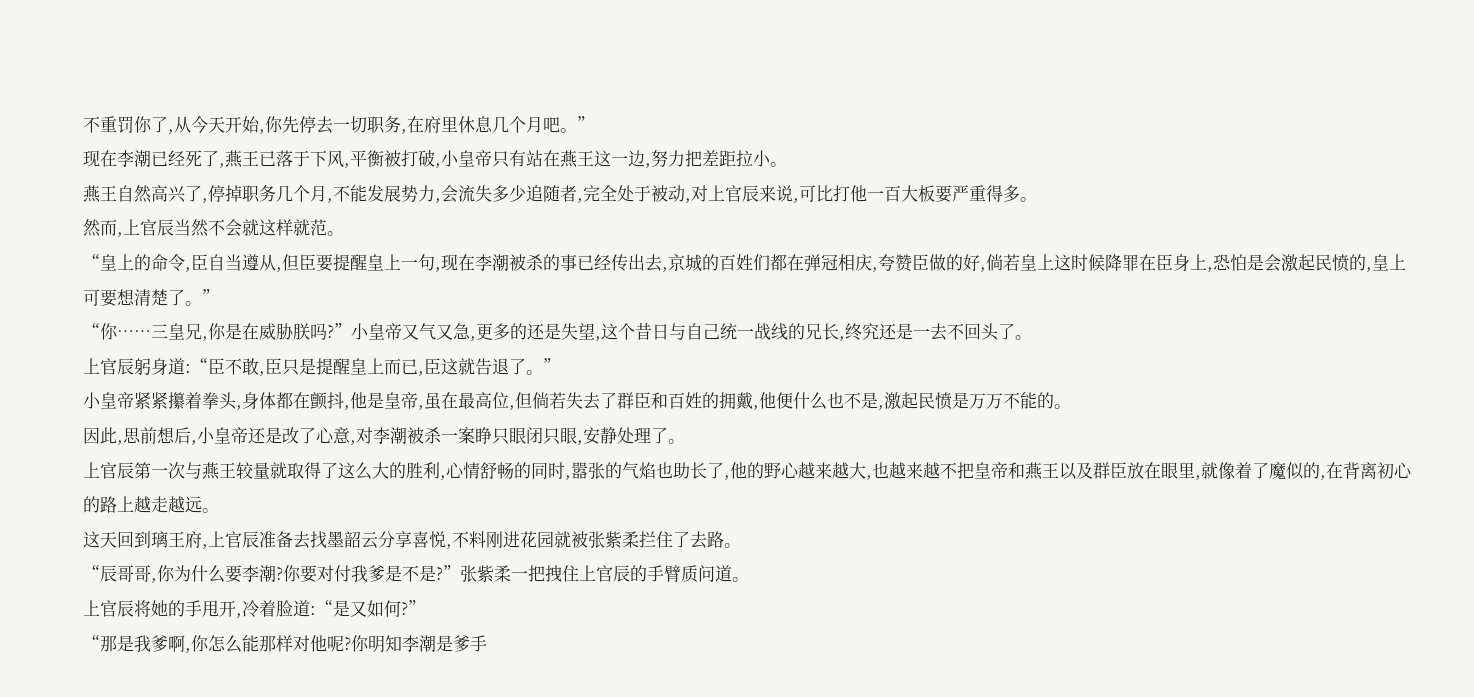不重罚你了,从今天开始,你先停去一切职务,在府里休息几个月吧。”
现在李潮已经死了,燕王已落于下风,平衡被打破,小皇帝只有站在燕王这一边,努力把差距拉小。
燕王自然高兴了,停掉职务几个月,不能发展势力,会流失多少追随者,完全处于被动,对上官辰来说,可比打他一百大板要严重得多。
然而,上官辰当然不会就这样就范。
“皇上的命令,臣自当遵从,但臣要提醒皇上一句,现在李潮被杀的事已经传出去,京城的百姓们都在弹冠相庆,夸赞臣做的好,倘若皇上这时候降罪在臣身上,恐怕是会激起民愤的,皇上可要想清楚了。”
“你……三皇兄,你是在威胁朕吗?”小皇帝又气又急,更多的还是失望,这个昔日与自己统一战线的兄长,终究还是一去不回头了。
上官辰躬身道:“臣不敢,臣只是提醒皇上而已,臣这就告退了。”
小皇帝紧紧攥着拳头,身体都在颤抖,他是皇帝,虽在最高位,但倘若失去了群臣和百姓的拥戴,他便什么也不是,激起民愤是万万不能的。
因此,思前想后,小皇帝还是改了心意,对李潮被杀一案睁只眼闭只眼,安静处理了。
上官辰第一次与燕王较量就取得了这么大的胜利,心情舒畅的同时,嚣张的气焰也助长了,他的野心越来越大,也越来越不把皇帝和燕王以及群臣放在眼里,就像着了魔似的,在背离初心的路上越走越远。
这天回到璃王府,上官辰准备去找墨韶云分享喜悦,不料刚进花园就被张紫柔拦住了去路。
“辰哥哥,你为什么要李潮?你要对付我爹是不是?”张紫柔一把拽住上官辰的手臂质问道。
上官辰将她的手甩开,冷着脸道:“是又如何?”
“那是我爹啊,你怎么能那样对他呢?你明知李潮是爹手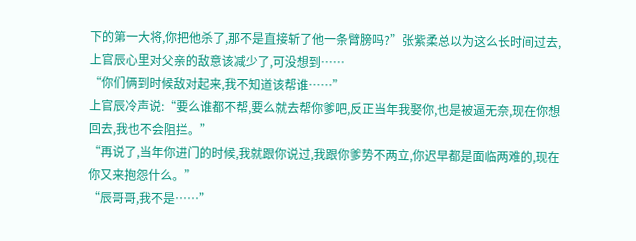下的第一大将,你把他杀了,那不是直接斩了他一条臂膀吗?”张紫柔总以为这么长时间过去,上官辰心里对父亲的敌意该减少了,可没想到……
“你们俩到时候敌对起来,我不知道该帮谁……”
上官辰冷声说:“要么谁都不帮,要么就去帮你爹吧,反正当年我娶你,也是被逼无奈,现在你想回去,我也不会阻拦。”
“再说了,当年你进门的时候,我就跟你说过,我跟你爹势不两立,你迟早都是面临两难的,现在你又来抱怨什么。”
“辰哥哥,我不是……”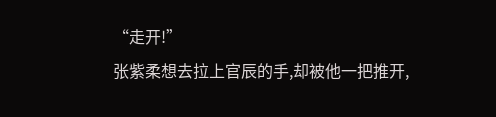“走开!”
张紫柔想去拉上官辰的手,却被他一把推开,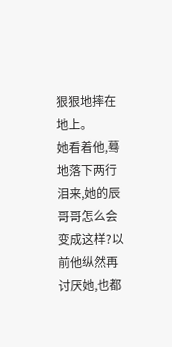狠狠地摔在地上。
她看着他,蓦地落下两行泪来,她的辰哥哥怎么会变成这样?以前他纵然再讨厌她,也都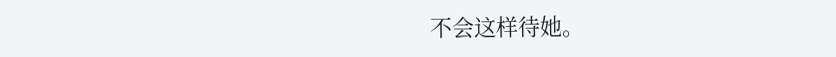不会这样待她。